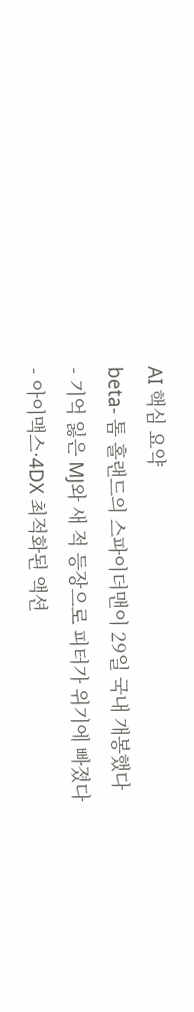AI 핵심 요약
beta- 톰 홀랜드의 스파이더맨이 29일 국내 개봉했다
- 기억 잃은 MJ와 새 적 등장으로 피터가 위기에 빠졌다
- 아이맥스·4DX 최적화된 액션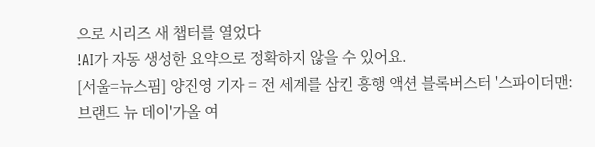으로 시리즈 새 챕터를 열었다
!AI가 자동 생성한 요약으로 정확하지 않을 수 있어요.
[서울=뉴스핌] 양진영 기자 = 전 세계를 삼킨 흥행 액션 블록버스터 '스파이더맨: 브랜드 뉴 데이'가올 여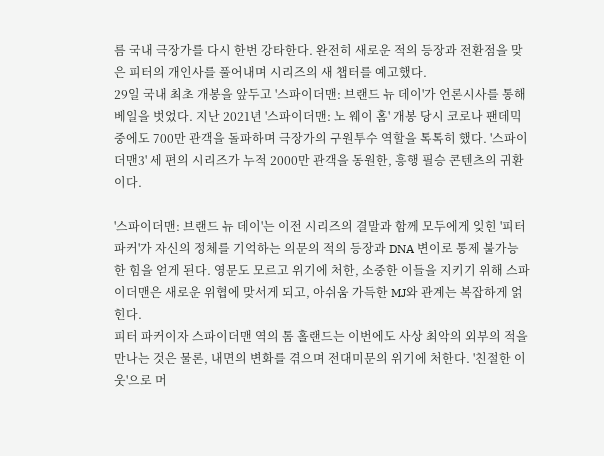름 국내 극장가를 다시 한번 강타한다. 완전히 새로운 적의 등장과 전환점을 맞은 피터의 개인사를 풀어내며 시리즈의 새 챕터를 예고했다.
29일 국내 최초 개봉을 앞두고 '스파이더맨: 브랜드 뉴 데이'가 언론시사를 통해 베일을 벗었다. 지난 2021년 '스파이더맨: 노 웨이 홈' 개봉 당시 코로나 팬데믹 중에도 700만 관객을 돌파하며 극장가의 구원투수 역할을 톡톡히 했다. '스파이더맨3' 세 편의 시리즈가 누적 2000만 관객을 동원한, 흥행 필승 콘텐츠의 귀환이다.

'스파이더맨: 브랜드 뉴 데이'는 이전 시리즈의 결말과 함께 모두에게 잊힌 '피터 파커'가 자신의 정체를 기억하는 의문의 적의 등장과 DNA 변이로 통제 불가능한 힘을 얻게 된다. 영문도 모르고 위기에 처한, 소중한 이들을 지키기 위해 스파이더맨은 새로운 위협에 맞서게 되고, 아쉬움 가득한 MJ와 관계는 복잡하게 얽힌다.
피터 파커이자 스파이더맨 역의 톰 홀랜드는 이번에도 사상 최악의 외부의 적을 만나는 것은 물론, 내면의 변화를 겪으며 전대미문의 위기에 처한다. '친절한 이웃'으로 머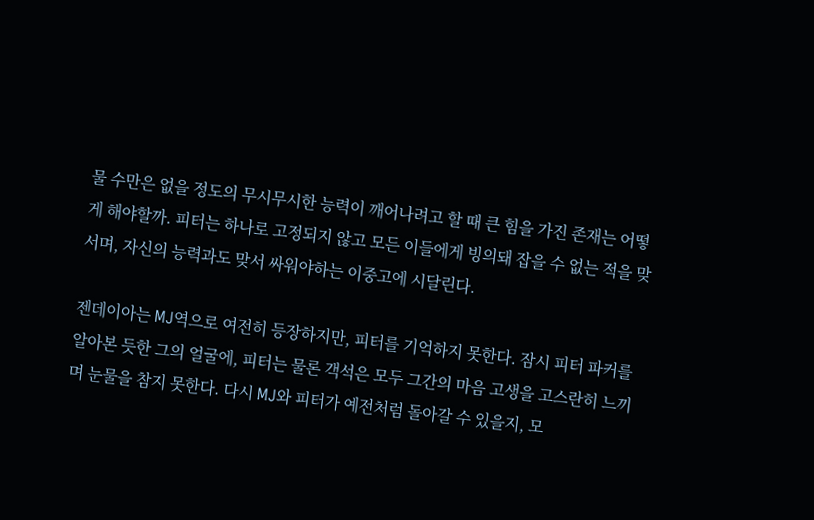물 수만은 없을 정도의 무시무시한 능력이 깨어나려고 할 때 큰 힘을 가진 존재는 어떻게 해야할까. 피터는 하나로 고정되지 않고 모든 이들에게 빙의돼 잡을 수 없는 적을 맞서며, 자신의 능력과도 맞서 싸워야하는 이중고에 시달린다.

젠데이아는 MJ역으로 여전히 등장하지만, 피터를 기억하지 못한다. 잠시 피터 파커를 알아본 듯한 그의 얼굴에, 피터는 물론 객석은 모두 그간의 마음 고생을 고스란히 느끼며 눈물을 참지 못한다. 다시 MJ와 피터가 예전처럼 돌아갈 수 있을지, 모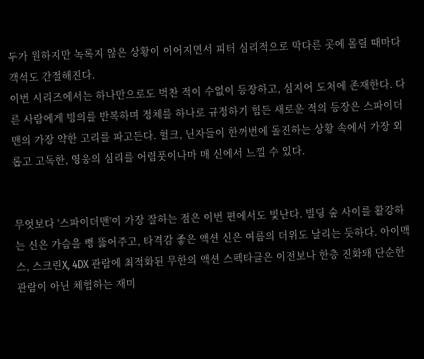두가 원하지만 녹록지 않은 상황이 이어지면서 피터 심리적으로 막다른 곳에 몰릴 때마다 객석도 간절해진다.
이번 시리즈에서는 하나만으로도 벅찬 적이 수없이 등장하고, 심지어 도처에 존재한다. 다른 사람에게 빙의를 반복하며 정체를 하나로 규정하기 힘든 새로운 적의 등장은 스파이더맨의 가장 약한 고리를 파고든다. 헐크, 닌자들이 한꺼번에 돌진하는 상황 속에서 가장 외롭고 고독한, 영웅의 심리를 어렴풋이나마 매 신에서 느낄 수 있다.


무엇보다 '스파이더맨'이 가장 잘하는 점은 이번 편에서도 빛난다. 빌딩 숲 사이를 활강하는 신은 가슴을 뻥 뚫어주고, 타격감 좋은 액션 신은 여름의 더위도 날리는 듯하다. 아이맥스, 스크린X, 4DX 관람에 최적화된 무한의 액션 스펙타클은 이전보나 한층 진화돼 단순한 관람이 아닌 체험하는 재미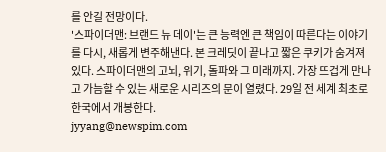를 안길 전망이다.
'스파이더맨: 브랜드 뉴 데이'는 큰 능력엔 큰 책임이 따른다는 이야기를 다시, 새롭게 변주해낸다. 본 크레딧이 끝나고 짧은 쿠키가 숨겨져있다. 스파이더맨의 고뇌, 위기, 돌파와 그 미래까지. 가장 뜨겁게 만나고 가늠할 수 있는 새로운 시리즈의 문이 열렸다. 29일 전 세계 최초로 한국에서 개봉한다.
jyyang@newspim.com